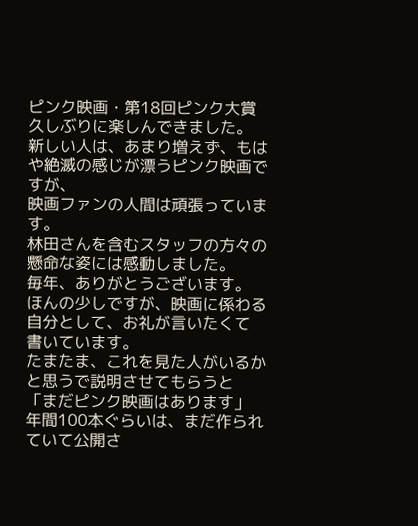ピンク映画・第18回ピンク大賞
久しぶりに楽しんできました。
新しい人は、あまり増えず、もはや絶滅の感じが漂うピンク映画ですが、
映画ファンの人間は頑張っています。
林田さんを含むスタッフの方々の懸命な姿には感動しました。
毎年、ありがとうございます。
ほんの少しですが、映画に係わる自分として、お礼が言いたくて
書いています。
たまたま、これを見た人がいるかと思うで説明させてもらうと
「まだピンク映画はあります」
年間100本ぐらいは、まだ作られていて公開さ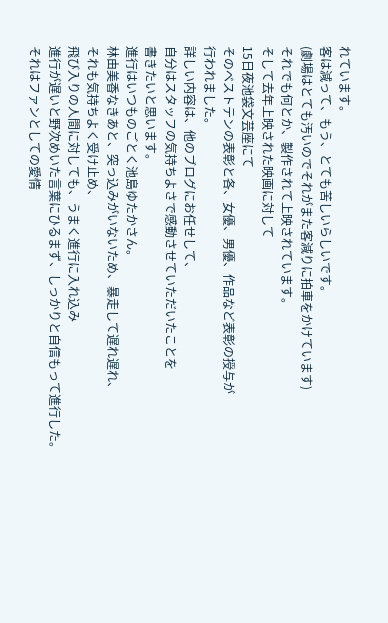れています。
客は減って、もう、とても苦しいらしいです。
(劇場はとても汚いのでそれがまた客減りに拍車をかけています)
それでも何とか、製作されて上映されています。
そして去年上映された映画に対して
15日夜池袋文芸座にて
そのベストテンの表彰と各、女優、男優、作品など表彰の授与が
行われました。
詳しい内容は、他のブログにお任せして、
自分はスタッフの気持ちよさで感動させていただいたことを
書きたいと思います。
進行はいつものごとく池島ゆたかさん。
林由美香なきあと、突っ込みがいないため、暴走して遅れ遅れ、
それも気持ちよく受け止め、
飛び入りの人間に対しても、うまく進行に入れ込み
進行が遅いと野次めいた言葉にひるまず、しっかりと自信もって進行した。
それはファンとしての愛情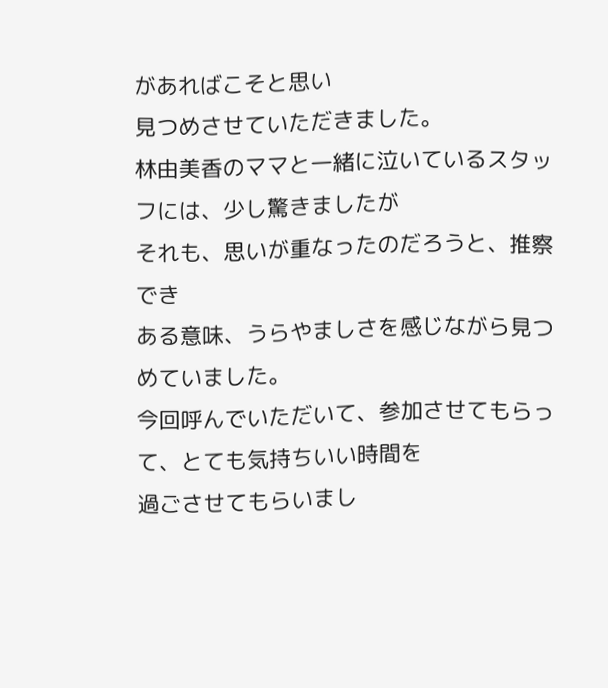があればこそと思い
見つめさせていただきました。
林由美香のママと一緒に泣いているスタッフには、少し驚きましたが
それも、思いが重なったのだろうと、推察でき
ある意味、うらやましさを感じながら見つめていました。
今回呼んでいただいて、参加させてもらって、とても気持ちいい時間を
過ごさせてもらいまし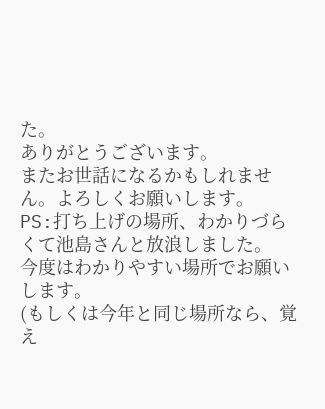た。
ありがとうございます。
またお世話になるかもしれません。よろしくお願いします。
PS:打ち上げの場所、わかりづらくて池島さんと放浪しました。
今度はわかりやすい場所でお願いします。
(もしくは今年と同じ場所なら、覚え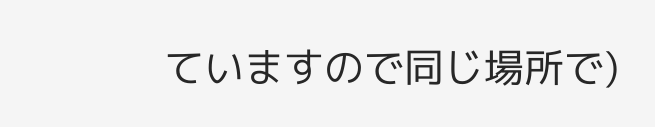ていますので同じ場所で)